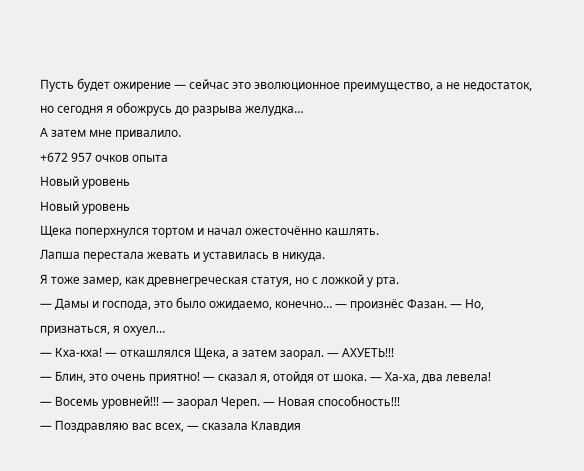Пусть будет ожирение — сейчас это эволюционное преимущество, а не недостаток, но сегодня я обожрусь до разрыва желудка…
А затем мне привалило.
+672 957 очков опыта
Новый уровень
Новый уровень
Щека поперхнулся тортом и начал ожесточённо кашлять.
Лапша перестала жевать и уставилась в никуда.
Я тоже замер, как древнегреческая статуя, но с ложкой у рта.
— Дамы и господа, это было ожидаемо, конечно… — произнёс Фазан. — Но, признаться, я охуел…
— Кха-кха! — откашлялся Щека, а затем заорал. — АХУЕТЬ!!!
— Блин, это очень приятно! — сказал я, отойдя от шока. — Ха-ха, два левела!
— Восемь уровней!!! — заорал Череп. — Новая способность!!!
— Поздравляю вас всех, — сказала Клавдия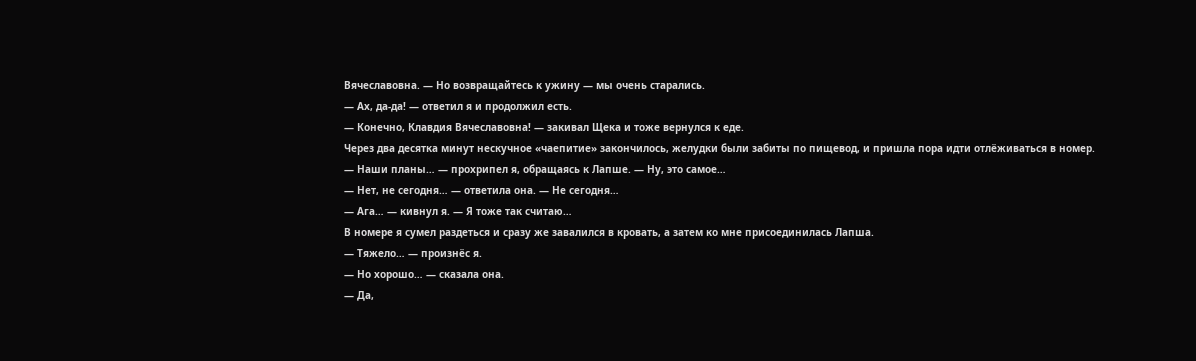Вячеславовна. — Но возвращайтесь к ужину — мы очень старались.
— Ах, да-да! — ответил я и продолжил есть.
— Конечно, Клавдия Вячеславовна! — закивал Щека и тоже вернулся к еде.
Через два десятка минут нескучное «чаепитие» закончилось, желудки были забиты по пищевод, и пришла пора идти отлёживаться в номер.
— Наши планы… — прохрипел я, обращаясь к Лапше. — Ну, это самое…
— Нет, не сегодня… — ответила она. — Не сегодня…
— Ага… — кивнул я. — Я тоже так считаю…
В номере я сумел раздеться и сразу же завалился в кровать, а затем ко мне присоединилась Лапша.
— Тяжело… — произнёс я.
— Но хорошо… — сказала она.
— Да,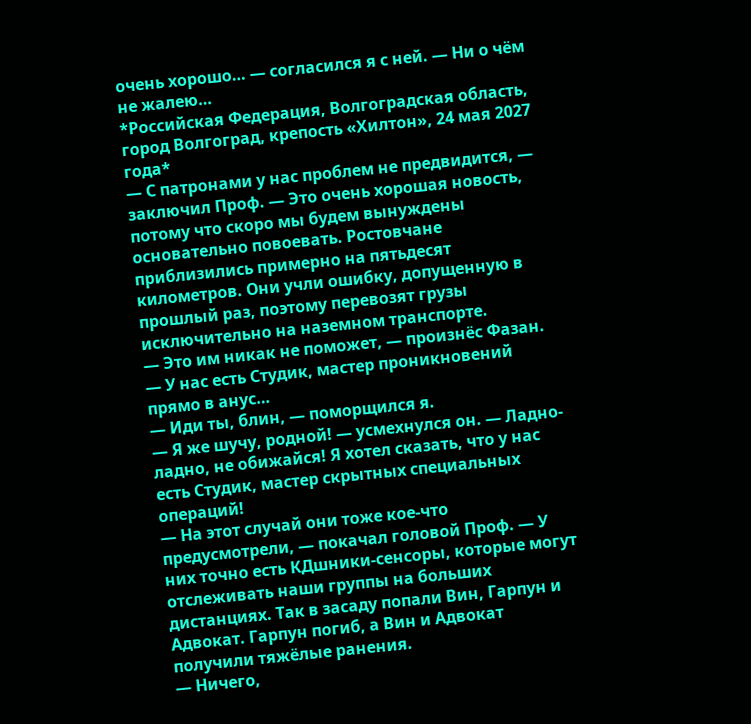очень хорошо… — согласился я с ней. — Ни о чём не жалею…
*Российская Федерация, Волгоградская область, город Волгоград, крепость «Хилтон», 24 мая 2027 года*
— С патронами у нас проблем не предвидится, — заключил Проф. — Это очень хорошая новость, потому что скоро мы будем вынуждены основательно повоевать. Ростовчане приблизились примерно на пятьдесят километров. Они учли ошибку, допущенную в прошлый раз, поэтому перевозят грузы исключительно на наземном транспорте.
— Это им никак не поможет, — произнёс Фазан. — У нас есть Студик, мастер проникновений прямо в анус…
— Иди ты, блин, — поморщился я.
— Я же шучу, родной! — усмехнулся он. — Ладно-ладно, не обижайся! Я хотел сказать, что у нас есть Студик, мастер скрытных специальных операций!
— На этот случай они тоже кое-что предусмотрели, — покачал головой Проф. — У них точно есть КДшники-сенсоры, которые могут отслеживать наши группы на больших дистанциях. Так в засаду попали Вин, Гарпун и Адвокат. Гарпун погиб, а Вин и Адвокат получили тяжёлые ранения.
— Ничего,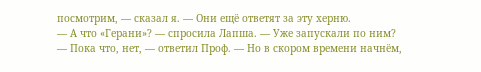посмотрим, — сказал я. — Они ещё ответят за эту херню.
— А что «Герани»? — спросила Лапша. — Уже запускали по ним?
— Пока что, нет, — ответил Проф. — Но в скором времени начнём,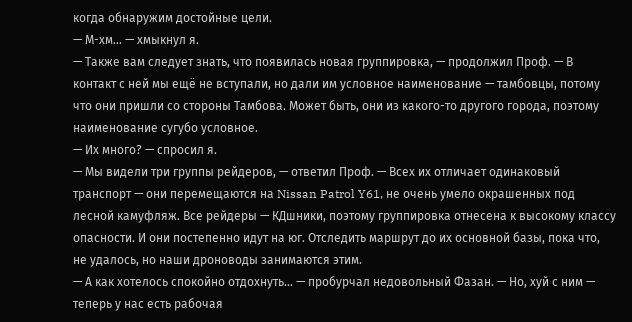когда обнаружим достойные цели.
— М-хм… — хмыкнул я.
— Также вам следует знать, что появилась новая группировка, — продолжил Проф. — В контакт с ней мы ещё не вступали, но дали им условное наименование — тамбовцы, потому что они пришли со стороны Тамбова. Может быть, они из какого-то другого города, поэтому наименование сугубо условное.
— Их много? — спросил я.
— Мы видели три группы рейдеров, — ответил Проф. — Всех их отличает одинаковый транспорт — они перемещаются на Nissan Patrol Y61, не очень умело окрашенных под лесной камуфляж. Все рейдеры — КДшники, поэтому группировка отнесена к высокому классу опасности. И они постепенно идут на юг. Отследить маршрут до их основной базы, пока что, не удалось, но наши дроноводы занимаются этим.
— А как хотелось спокойно отдохнуть… — пробурчал недовольный Фазан. — Но, хуй с ним — теперь у нас есть рабочая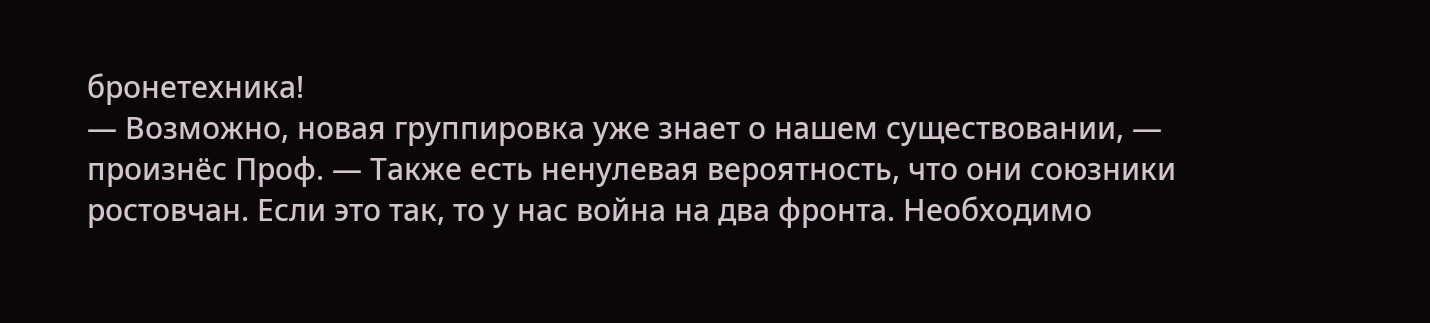бронетехника!
— Возможно, новая группировка уже знает о нашем существовании, — произнёс Проф. — Также есть ненулевая вероятность, что они союзники ростовчан. Если это так, то у нас война на два фронта. Необходимо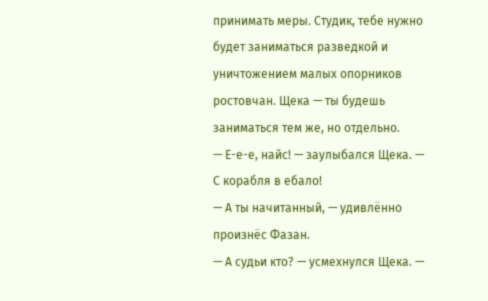принимать меры. Студик, тебе нужно будет заниматься разведкой и уничтожением малых опорников ростовчан. Щека — ты будешь заниматься тем же, но отдельно.
— Е-е-е, найс! — заулыбался Щека. — С корабля в ебало!
— А ты начитанный, — удивлённо произнёс Фазан.
— А судьи кто? — усмехнулся Щека. —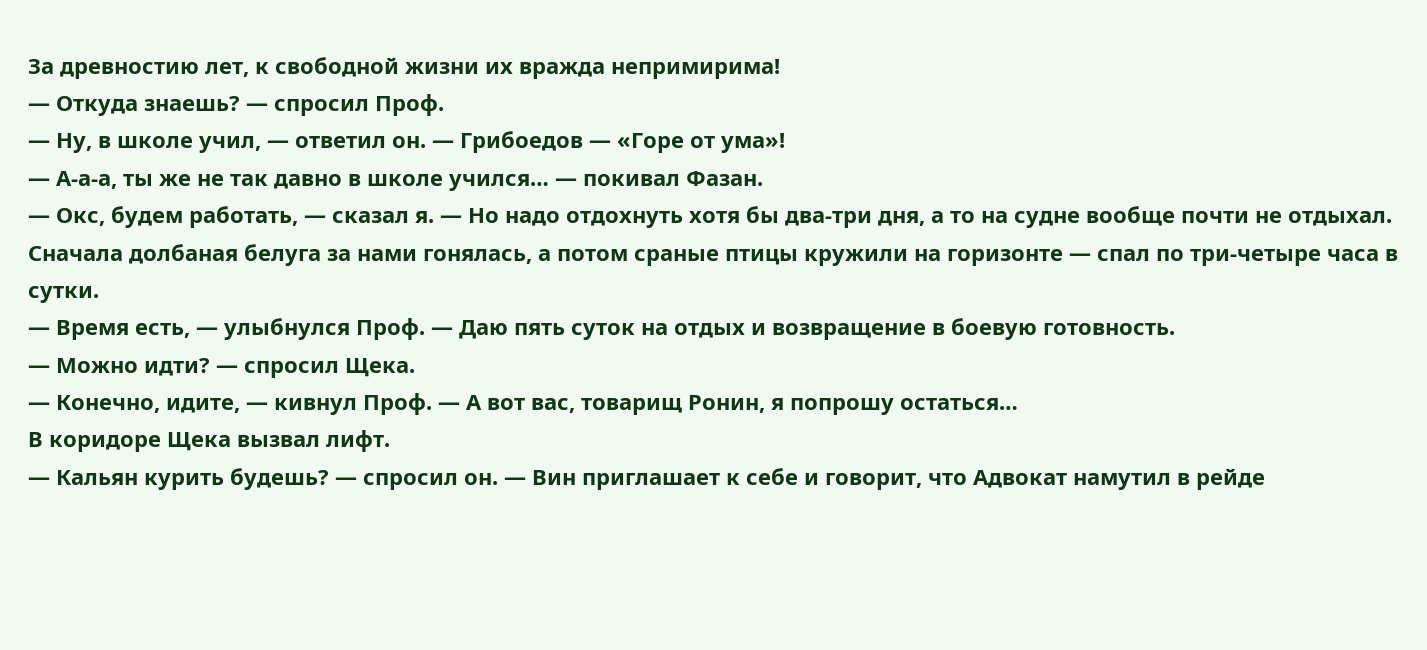За древностию лет, к свободной жизни их вражда непримирима!
— Откуда знаешь? — спросил Проф.
— Ну, в школе учил, — ответил он. — Грибоедов — «Горе от ума»!
— А-а-а, ты же не так давно в школе учился… — покивал Фазан.
— Окс, будем работать, — сказал я. — Но надо отдохнуть хотя бы два-три дня, а то на судне вообще почти не отдыхал. Сначала долбаная белуга за нами гонялась, а потом сраные птицы кружили на горизонте — спал по три-четыре часа в сутки.
— Время есть, — улыбнулся Проф. — Даю пять суток на отдых и возвращение в боевую готовность.
— Можно идти? — спросил Щека.
— Конечно, идите, — кивнул Проф. — А вот вас, товарищ Ронин, я попрошу остаться…
В коридоре Щека вызвал лифт.
— Кальян курить будешь? — спросил он. — Вин приглашает к себе и говорит, что Адвокат намутил в рейде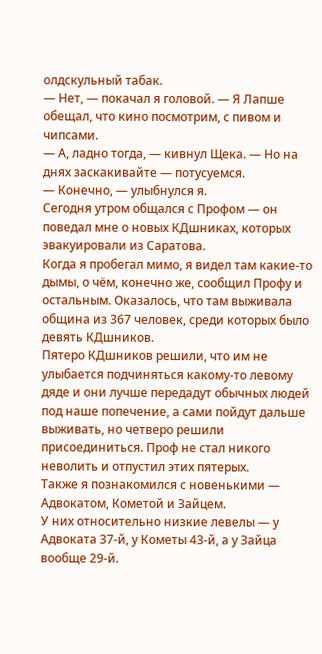олдскульный табак.
— Нет, — покачал я головой. — Я Лапше обещал, что кино посмотрим, с пивом и чипсами.
— А, ладно тогда, — кивнул Щека. — Но на днях заскакивайте — потусуемся.
— Конечно, — улыбнулся я.
Сегодня утром общался с Профом — он поведал мне о новых КДшниках, которых эвакуировали из Саратова.
Когда я пробегал мимо, я видел там какие-то дымы, о чём, конечно же, сообщил Профу и остальным. Оказалось, что там выживала община из 367 человек, среди которых было девять КДшников.
Пятеро КДшников решили, что им не улыбается подчиняться какому-то левому дяде и они лучше передадут обычных людей под наше попечение, а сами пойдут дальше выживать, но четверо решили присоединиться. Проф не стал никого неволить и отпустил этих пятерых.
Также я познакомился с новенькими — Адвокатом, Кометой и Зайцем.
У них относительно низкие левелы — у Адвоката 37-й, у Кометы 43-й, а у Зайца вообще 29-й.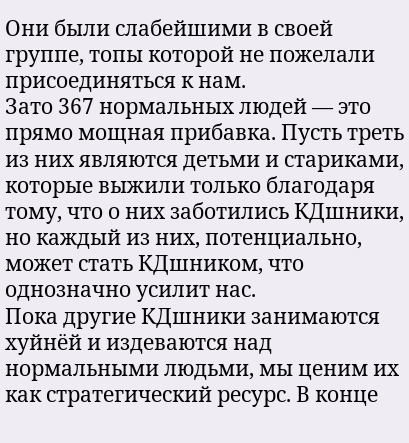Они были слабейшими в своей группе, топы которой не пожелали присоединяться к нам.
Зато 367 нормальных людей — это прямо мощная прибавка. Пусть треть из них являются детьми и стариками, которые выжили только благодаря тому, что о них заботились КДшники, но каждый из них, потенциально, может стать КДшником, что однозначно усилит нас.
Пока другие КДшники занимаются хуйнёй и издеваются над нормальными людьми, мы ценим их как стратегический ресурс. В конце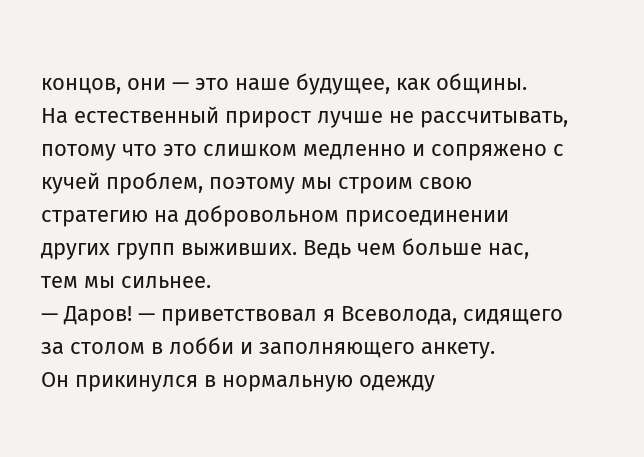концов, они — это наше будущее, как общины.
На естественный прирост лучше не рассчитывать, потому что это слишком медленно и сопряжено с кучей проблем, поэтому мы строим свою стратегию на добровольном присоединении других групп выживших. Ведь чем больше нас, тем мы сильнее.
— Даров! — приветствовал я Всеволода, сидящего за столом в лобби и заполняющего анкету.
Он прикинулся в нормальную одежду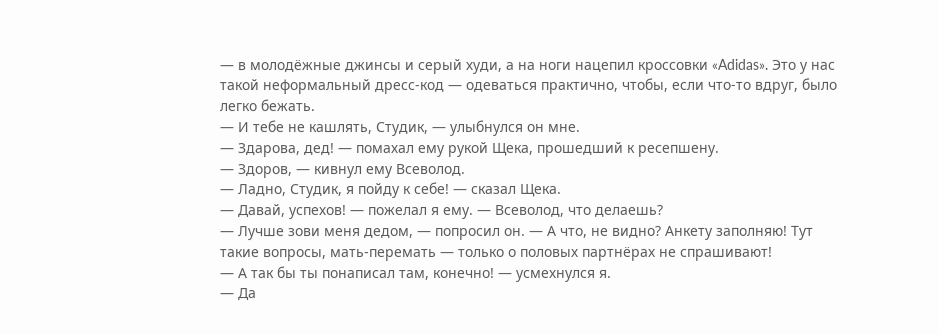— в молодёжные джинсы и серый худи, а на ноги нацепил кроссовки «Adidas». Это у нас такой неформальный дресс-код — одеваться практично, чтобы, если что-то вдруг, было легко бежать.
— И тебе не кашлять, Студик, — улыбнулся он мне.
— Здарова, дед! — помахал ему рукой Щека, прошедший к ресепшену.
— Здоров, — кивнул ему Всеволод.
— Ладно, Студик, я пойду к себе! — сказал Щека.
— Давай, успехов! — пожелал я ему. — Всеволод, что делаешь?
— Лучше зови меня дедом, — попросил он. — А что, не видно? Анкету заполняю! Тут такие вопросы, мать-перемать — только о половых партнёрах не спрашивают!
— А так бы ты понаписал там, конечно! — усмехнулся я.
— Да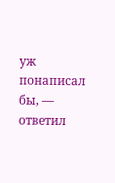уж понаписал бы, — ответил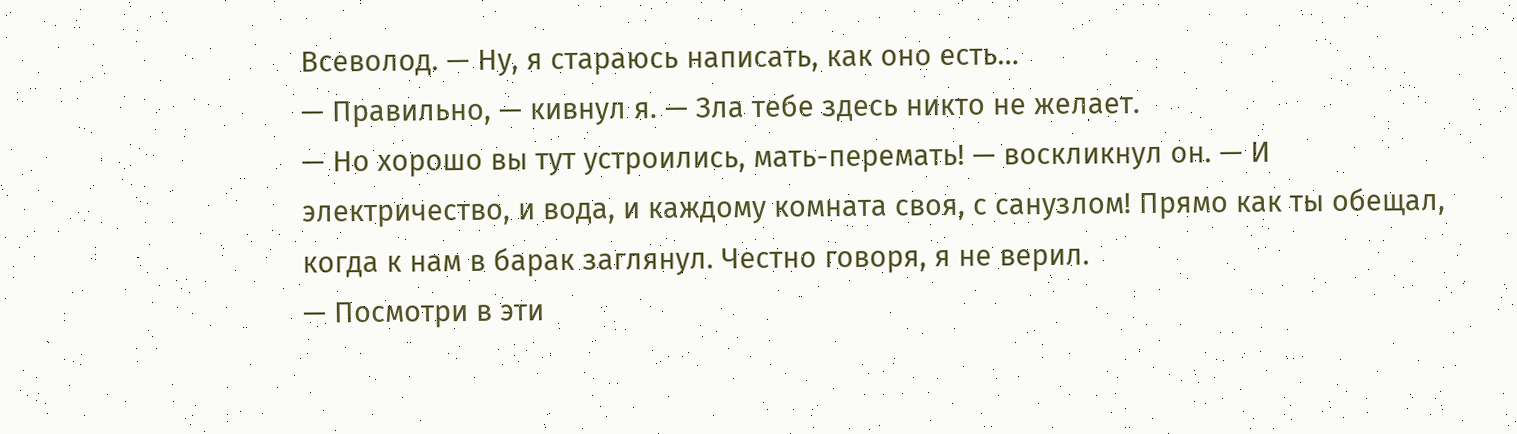Всеволод. — Ну, я стараюсь написать, как оно есть…
— Правильно, — кивнул я. — Зла тебе здесь никто не желает.
— Но хорошо вы тут устроились, мать-перемать! — воскликнул он. — И электричество, и вода, и каждому комната своя, с санузлом! Прямо как ты обещал, когда к нам в барак заглянул. Честно говоря, я не верил.
— Посмотри в эти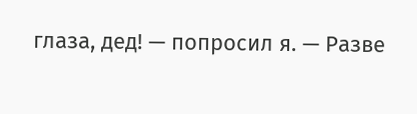глаза, дед! — попросил я. — Разве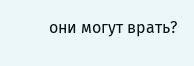они могут врать?